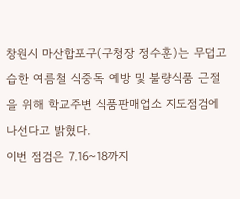창원시 마산합포구(구청장 정수훈)는 무덥고 습한 여름철 식중독 예방 및 불량식품 근절을 위해 학교주변 식품판매업소 지도점검에 나선다고 밝혔다.
이번 점검은 7.16~18까지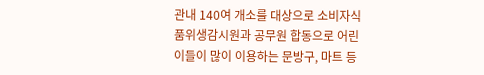관내 140여 개소를 대상으로 소비자식품위생감시원과 공무원 합동으로 어린이들이 많이 이용하는 문방구, 마트 등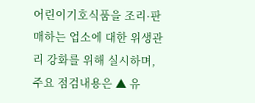어린이기호식품을 조리·판매하는 업소에 대한 위생관리 강화를 위해 실시하며,
주요 점검내용은 ▲ 유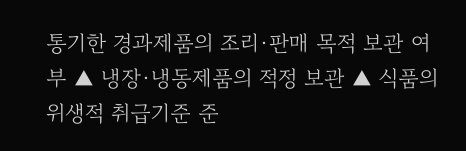통기한 경과제품의 조리·판매 목적 보관 여부 ▲ 냉장·냉동제품의 적정 보관 ▲ 식품의 위생적 취급기준 준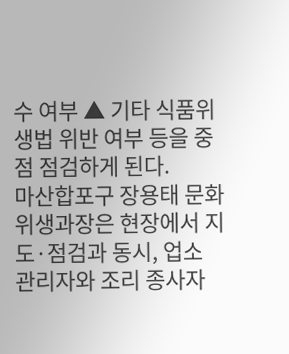수 여부 ▲ 기타 식품위생법 위반 여부 등을 중점 점검하게 된다.
마산합포구 장용태 문화위생과장은 현장에서 지도·점검과 동시, 업소 관리자와 조리 종사자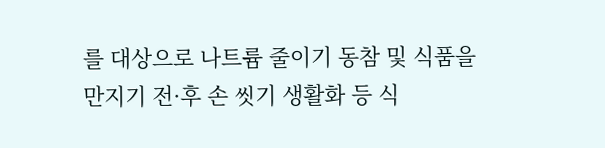를 대상으로 나트륨 줄이기 동참 및 식품을 만지기 전·후 손 씻기 생활화 등 식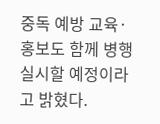중독 예방 교육·홍보도 함께 병행 실시할 예정이라고 밝혔다.